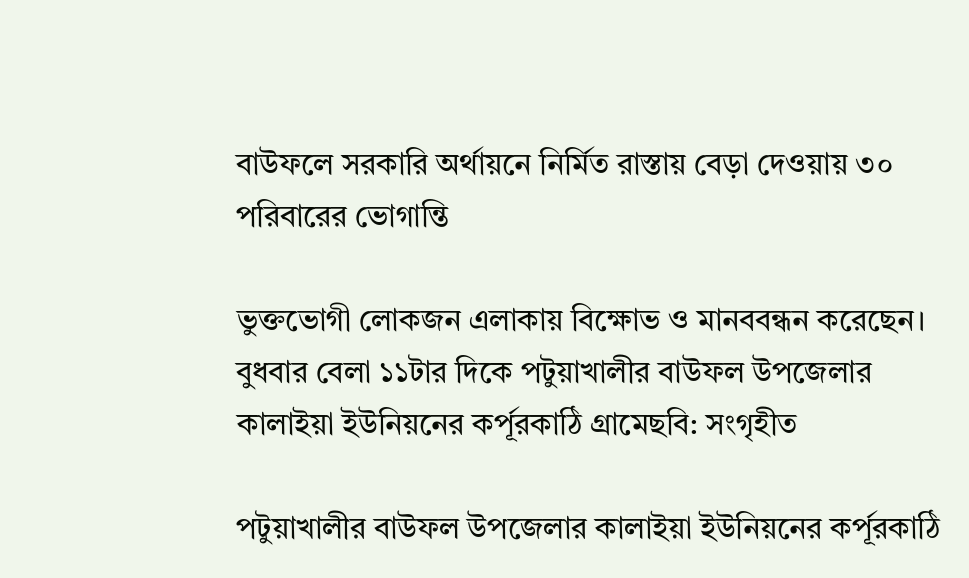বাউফলে সরকারি অর্থায়নে নির্মিত রাস্তায় বেড়া দেওয়ায় ৩০ পরিবারের ভোগান্তি

ভুক্তভোগী লোকজন এলাকায় বিক্ষোভ ও মানববন্ধন করেছেন। বুধবার বেলা ১১টার দিকে পটুয়াখালীর বাউফল উপজেলার কালাইয়া ইউনিয়নের কর্পূরকাঠি গ্রামেছবি: সংগৃহীত

পটুয়াখালীর বাউফল উপজেলার কালাইয়া ইউনিয়নের কর্পূরকাঠি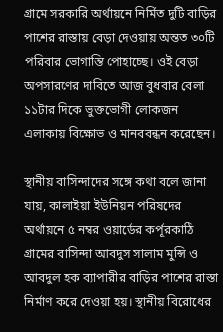গ্রামে সরকারি অর্থায়নে নির্মিত দুটি বাড়ির পাশের রাস্তায় বেড়া দেওয়ায় অন্তত ৩০টি পরিবার ভোগান্তি পোহাচ্ছে। ওই বেড়া অপসারণের দাবিতে আজ বুধবার বেলা ১১টার দিকে ভুক্তভোগী লোকজন এলাকায় বিক্ষোভ ও মানববন্ধন করেছেন।

স্থানীয় বাসিন্দাদের সঙ্গে কথা বলে জানা যায়, কালাইয়া ইউনিয়ন পরিষদের অর্থায়নে ৫ নম্বর ওয়ার্ডের কর্পূরকাঠি গ্রামের বাসিন্দা আবদুস সালাম মুন্সি ও আবদুল হক ব্যাপারীর বাড়ির পাশের রাস্তা নির্মাণ করে দেওয়া হয়। স্থানীয় বিরোধের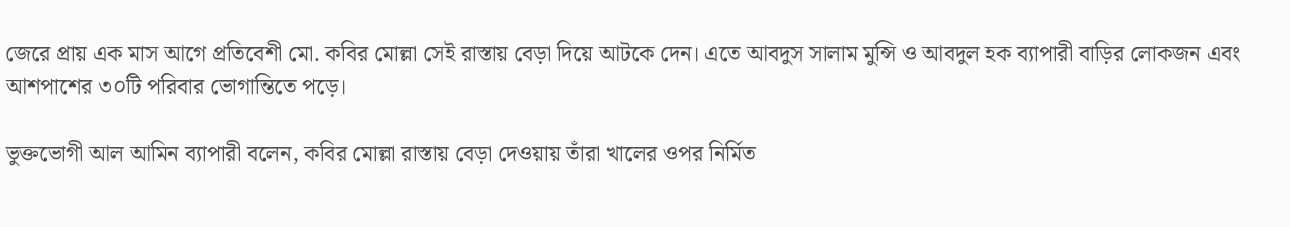জেরে প্রায় এক মাস আগে প্রতিবেশী মো. কবির মোল্লা সেই রাস্তায় বেড়া দিয়ে আটকে দেন। এতে আবদুস সালাম মুন্সি ও আবদুল হক ব্যাপারী বাড়ির লোকজন এবং আশপাশের ৩০টি পরিবার ভোগান্তিতে পড়ে।

ভুক্তভোগী আল আমিন ব্যাপারী বলেন, কবির মোল্লা রাস্তায় বেড়া দেওয়ায় তাঁরা খালের ওপর নির্মিত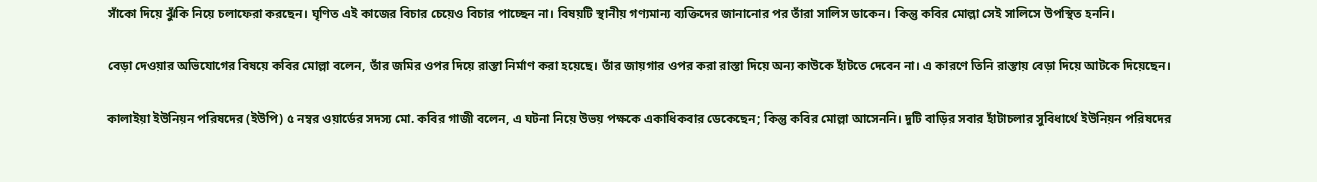সাঁকো দিয়ে ঝুঁকি নিয়ে চলাফেরা করছেন। ঘৃণিত এই কাজের বিচার চেয়েও বিচার পাচ্ছেন না। বিষয়টি স্থানীয় গণ্যমান্য ব্যক্তিদের জানানোর পর তাঁরা সালিস ডাকেন। কিন্তু কবির মোল্লা সেই সালিসে উপস্থিত হননি।

বেড়া দেওয়ার অভিযোগের বিষয়ে কবির মোল্লা বলেন, তাঁর জমির ওপর দিয়ে রাস্তা নির্মাণ করা হয়েছে। তাঁর জায়গার ওপর করা রাস্তা দিয়ে অন্য কাউকে হাঁটতে দেবেন না। এ কারণে তিনি রাস্তায় বেড়া দিয়ে আটকে দিয়েছেন।

কালাইয়া ইউনিয়ন পরিষদের (ইউপি) ৫ নম্বর ওয়ার্ডের সদস্য মো. কবির গাজী বলেন, এ ঘটনা নিয়ে উভয় পক্ষকে একাধিকবার ডেকেছেন; কিন্তু কবির মোল্লা আসেননি। দুটি বাড়ির সবার হাঁটাচলার সুবিধার্থে ইউনিয়ন পরিষদের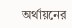অর্থায়নের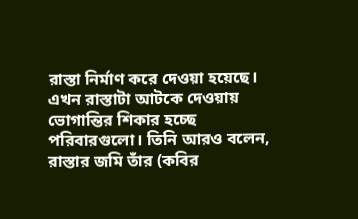রাস্তা নির্মাণ করে দেওয়া হয়েছে। এখন রাস্তাটা আটকে দেওয়ায় ভোগান্তির শিকার হচ্ছে পরিবারগুলো। তিনি আরও বলেন, রাস্তার জমি তাঁর (কবির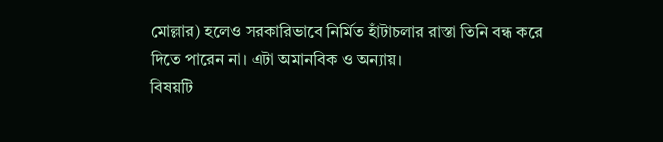মোল্লার) হলেও সরকারিভাবে নির্মিত হাঁটাচলার রাস্তা তিনি বন্ধ করে দিতে পারেন না। এটা অমানবিক ও অন্যায়।
বিষয়টি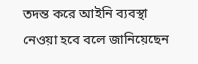তদন্ত করে আইনি ব্যবস্থা নেওয়া হবে বলে জানিয়েছেন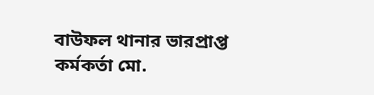বাউফল থানার ভারপ্রাপ্ত কর্মকর্তা মো.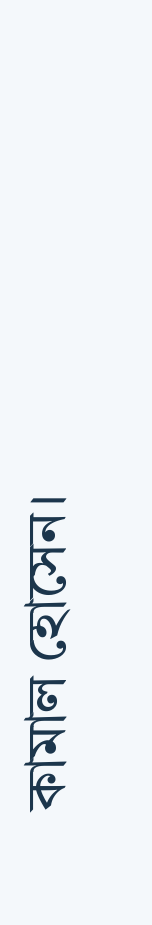কামাল হোসেন।